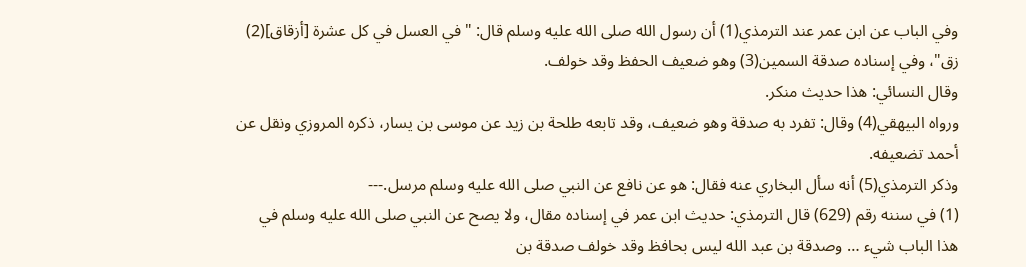وفي الباب عن ابن عمر عند الترمذي(1) أن رسول الله صلى الله عليه وسلم قال: "في العسل في كل عشرة [أزقاق](2) زق"، وفي إسناده صدقة السمين(3) وهو ضعيف الحفظ وقد خولف.
وقال النسائي: هذا حديث منكر.
ورواه البيهقي(4) وقال: تفرد به صدقة وهو ضعيف، وقد تابعه طلحة بن زيد عن موسى بن يسار، ذكره المروزي ونقل عن أحمد تضعيفه.
وذكر الترمذي(5) أنه سأل البخاري عنه فقال: هو عن نافع عن النبي صلى الله عليه وسلم مرسل.---
(1) في سننه رقم (629) قال الترمذي: حديث ابن عمر في إسناده مقال، ولا يصح عن النبي صلى الله عليه وسلم في هذا الباب شيء … وصدقة بن عبد الله ليس بحافظ وقد خولف صدقة بن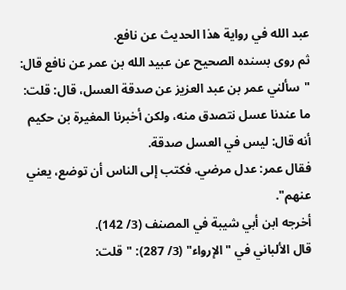عبد الله في رواية هذا الحديث عن نافع.
ثم روى بسنده الصحيح عن عبيد الله بن عمر عن نافع قال:
"سألني عمر بن عبد العزيز عن صدقة العسل، قال: قلت: ما عندنا عسل نتصدق منه، ولكن أخبرنا المغيرة بن حكيم أنه قال: ليس في العسل صدقة.
فقال عمر: عدل مرضي. فكتب إلى الناس أن توضع، يعني عنهم".
أخرجه ابن أبي شيبة في المصنف (3/ 142).
قال الألباني في "الإرواء" (3/ 287): "قلت: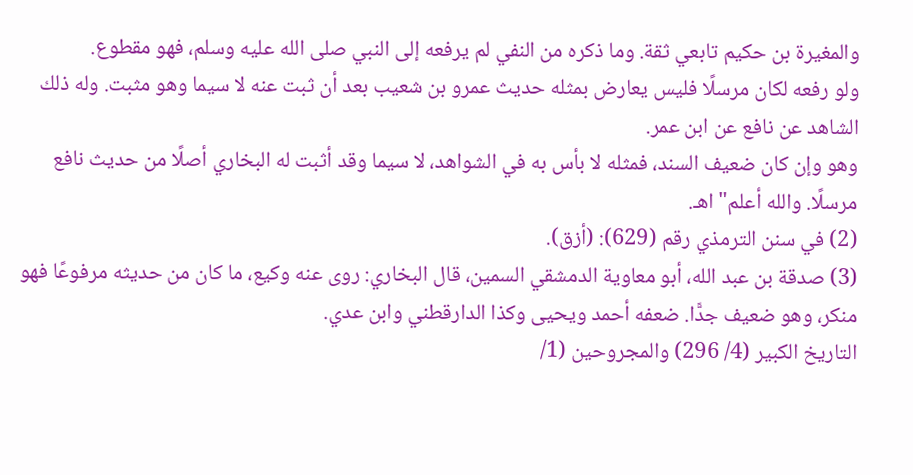والمغيرة بن حكيم تابعي ثقة. وما ذكره من النفي لم يرفعه إلى النبي صلى الله عليه وسلم، فهو مقطوع.
ولو رفعه لكان مرسلًا فليس يعارض بمثله حديث عمرو بن شعيب بعد أن ثبت عنه لا سيما وهو مثبت. وله ذلك الشاهد عن نافع عن ابن عمر.
وهو وإن كان ضعيف السند، فمثله لا بأس به في الشواهد، لا سيما وقد أثبت له البخاري أصلًا من حديث نافع مرسلًا. والله أعلم" اهـ.
(2) في سنن الترمذي رقم (629): (أزق).
(3) صدقة بن عبد الله، أبو معاوية الدمشقي السمين، قال البخاري: روى عنه وكيع، ما كان من حديثه مرفوعًا فهو منكر، وهو ضعيف جدًّا. ضعفه أحمد ويحيى وكذا الدارقطني وابن عدي.
التاريخ الكبير (4/ 296) والمجروحين (1/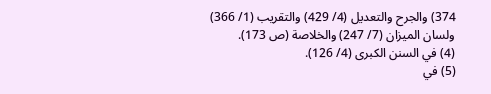374) والجرح والتعديل (4/ 429) والتقريب (1/ 366) ولسان الميزان (7/ 247) والخلاصة (ص 173).
(4) في السنن الكبرى (4/ 126).
(5) في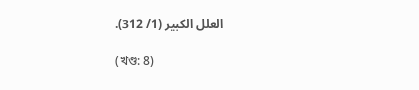العلل الكبير (1/ 312).

(খণ্ড: 8)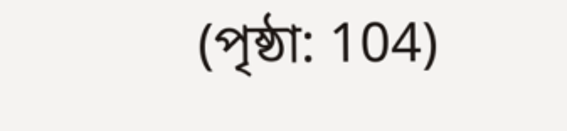(পৃষ্ঠা: 104)